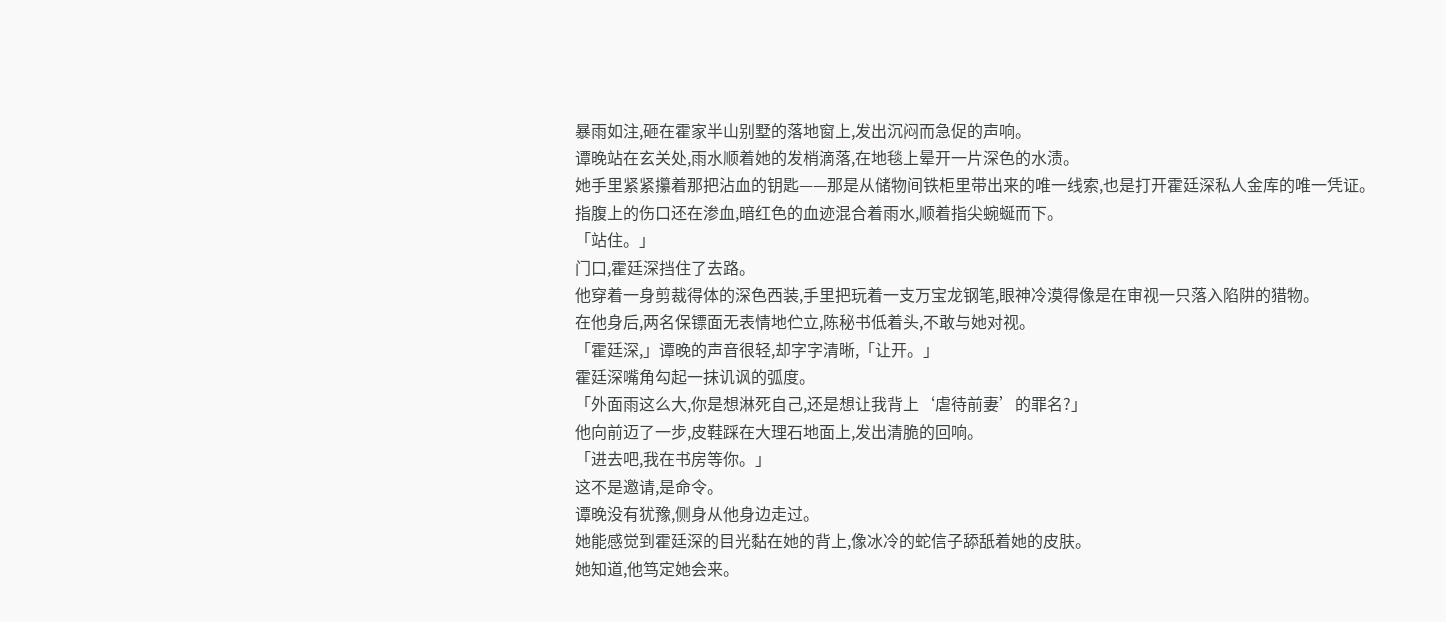暴雨如注,砸在霍家半山别墅的落地窗上,发出沉闷而急促的声响。
谭晚站在玄关处,雨水顺着她的发梢滴落,在地毯上晕开一片深色的水渍。
她手里紧紧攥着那把沾血的钥匙——那是从储物间铁柜里带出来的唯一线索,也是打开霍廷深私人金库的唯一凭证。
指腹上的伤口还在渗血,暗红色的血迹混合着雨水,顺着指尖蜿蜒而下。
「站住。」
门口,霍廷深挡住了去路。
他穿着一身剪裁得体的深色西装,手里把玩着一支万宝龙钢笔,眼神冷漠得像是在审视一只落入陷阱的猎物。
在他身后,两名保镖面无表情地伫立,陈秘书低着头,不敢与她对视。
「霍廷深,」谭晚的声音很轻,却字字清晰,「让开。」
霍廷深嘴角勾起一抹讥讽的弧度。
「外面雨这么大,你是想淋死自己,还是想让我背上‘虐待前妻’的罪名?」
他向前迈了一步,皮鞋踩在大理石地面上,发出清脆的回响。
「进去吧,我在书房等你。」
这不是邀请,是命令。
谭晚没有犹豫,侧身从他身边走过。
她能感觉到霍廷深的目光黏在她的背上,像冰冷的蛇信子舔舐着她的皮肤。
她知道,他笃定她会来。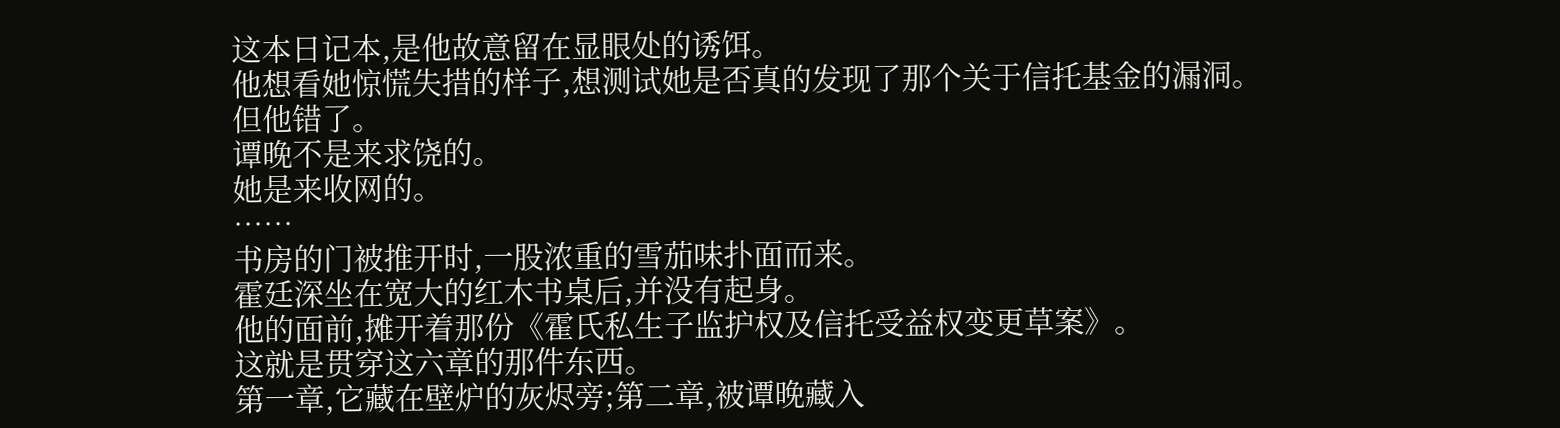这本日记本,是他故意留在显眼处的诱饵。
他想看她惊慌失措的样子,想测试她是否真的发现了那个关于信托基金的漏洞。
但他错了。
谭晚不是来求饶的。
她是来收网的。
……
书房的门被推开时,一股浓重的雪茄味扑面而来。
霍廷深坐在宽大的红木书桌后,并没有起身。
他的面前,摊开着那份《霍氏私生子监护权及信托受益权变更草案》。
这就是贯穿这六章的那件东西。
第一章,它藏在壁炉的灰烬旁;第二章,被谭晚藏入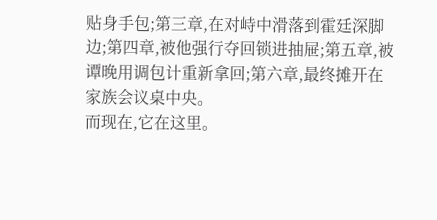贴身手包;第三章,在对峙中滑落到霍廷深脚边;第四章,被他强行夺回锁进抽屉;第五章,被谭晚用调包计重新拿回;第六章,最终摊开在家族会议桌中央。
而现在,它在这里。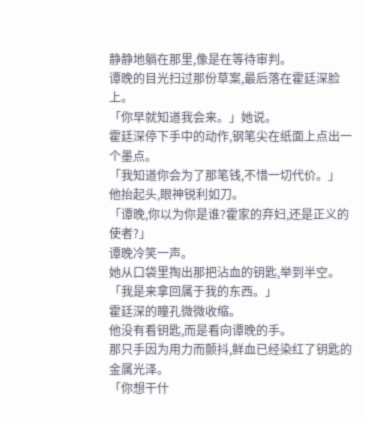静静地躺在那里,像是在等待审判。
谭晚的目光扫过那份草案,最后落在霍廷深脸上。
「你早就知道我会来。」她说。
霍廷深停下手中的动作,钢笔尖在纸面上点出一个墨点。
「我知道你会为了那笔钱,不惜一切代价。」
他抬起头,眼神锐利如刀。
「谭晚,你以为你是谁?霍家的弃妇,还是正义的使者?」
谭晚冷笑一声。
她从口袋里掏出那把沾血的钥匙,举到半空。
「我是来拿回属于我的东西。」
霍廷深的瞳孔微微收缩。
他没有看钥匙,而是看向谭晚的手。
那只手因为用力而颤抖,鲜血已经染红了钥匙的金属光泽。
「你想干什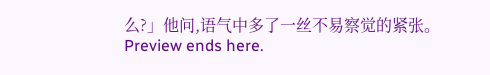么?」他问,语气中多了一丝不易察觉的紧张。
Preview ends here.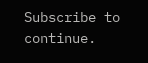Subscribe to continue.